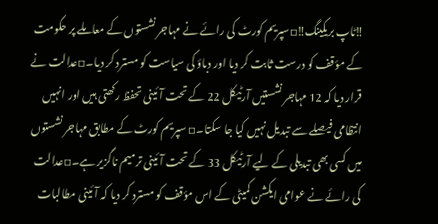‼ٹاپ بریکینگ‼▫سپریم کورٹ کی رائے نے مہاجر نشستوں کے معاملے پر حکومت کے مؤقف کو درست ثابت کر دیا اور دباؤ کی سیاست کو مسترد کر دیا۔▫عدالت نے قرار دیا کہ 12 مہاجر نشستیں آرٹیکل 22 کے تحت آئینی تحفظ رکھتی ہیں اور انہیں انتظامی فیصلے سے تبدیل نہیں کیا جا سکتا۔▫ سپریم کورٹ کے مطابق مہاجر نشستوں میں کسی بھی تبدیلی کے لیے آرٹیکل 33 کے تحت آئینی ترمیم ناگزیر ہے۔▫عدالت کی رائے نے عوامی ایکشن کمیٹی کے اس مؤقف کو مسترد کر دیا کہ آئینی مطالبات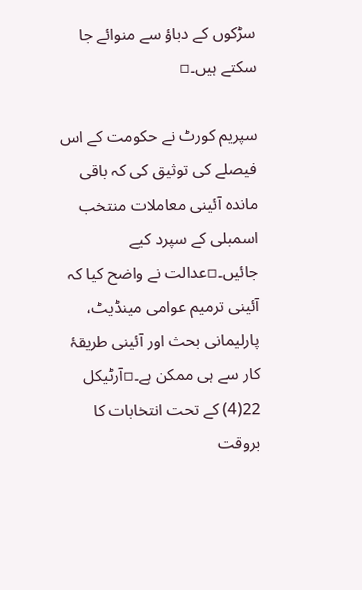سڑکوں کے دباؤ سے منوائے جا سکتے ہیں۔▫

سپریم کورٹ نے حکومت کے اس فیصلے کی توثیق کی کہ باقی ماندہ آئینی معاملات منتخب اسمبلی کے سپرد کیے جائیں۔▫عدالت نے واضح کیا کہ آئینی ترمیم عوامی مینڈیٹ، پارلیمانی بحث اور آئینی طریقۂ کار سے ہی ممکن ہے۔▫آرٹیکل 22(4) کے تحت انتخابات کا بروقت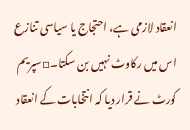انعقاد لازمی ہے، احتجاج یا سیاسی تنازع اس میں رکاوٹ نہیں بن سکتا۔▫سپریم کورٹ نے قرار دیا کہ انتخابات کے انعقاد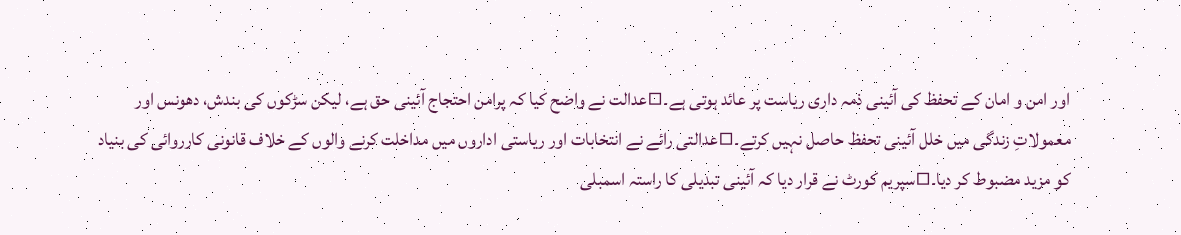اور امن و امان کے تحفظ کی آئینی ذمہ داری ریاست پر عائد ہوتی ہے۔▫عدالت نے واضح کیا کہ پرامن احتجاج آئینی حق ہے، لیکن سڑکوں کی بندش، دھونس اور معمولاتِ زندگی میں خلل آئینی تحفظ حاصل نہیں کرتے۔▫عدالتی رائے نے انتخابات اور ریاستی اداروں میں مداخلت کرنے والوں کے خلاف قانونی کارروائی کی بنیاد کو مزید مضبوط کر دیا۔▫سپریم کورٹ نے قرار دیا کہ آئینی تبدیلی کا راستہ اسمبلی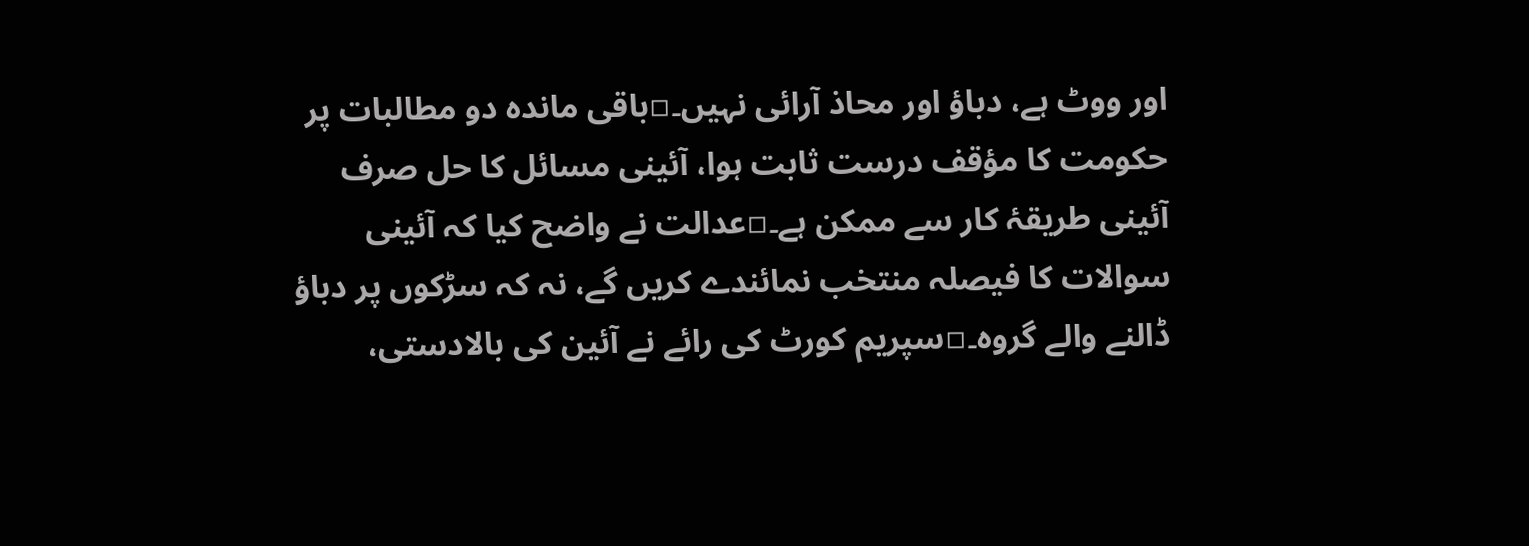اور ووٹ ہے، دباؤ اور محاذ آرائی نہیں۔▫باقی ماندہ دو مطالبات پر حکومت کا مؤقف درست ثابت ہوا، آئینی مسائل کا حل صرف آئینی طریقۂ کار سے ممکن ہے۔▫عدالت نے واضح کیا کہ آئینی سوالات کا فیصلہ منتخب نمائندے کریں گے، نہ کہ سڑکوں پر دباؤ ڈالنے والے گروہ۔▫سپریم کورٹ کی رائے نے آئین کی بالادستی،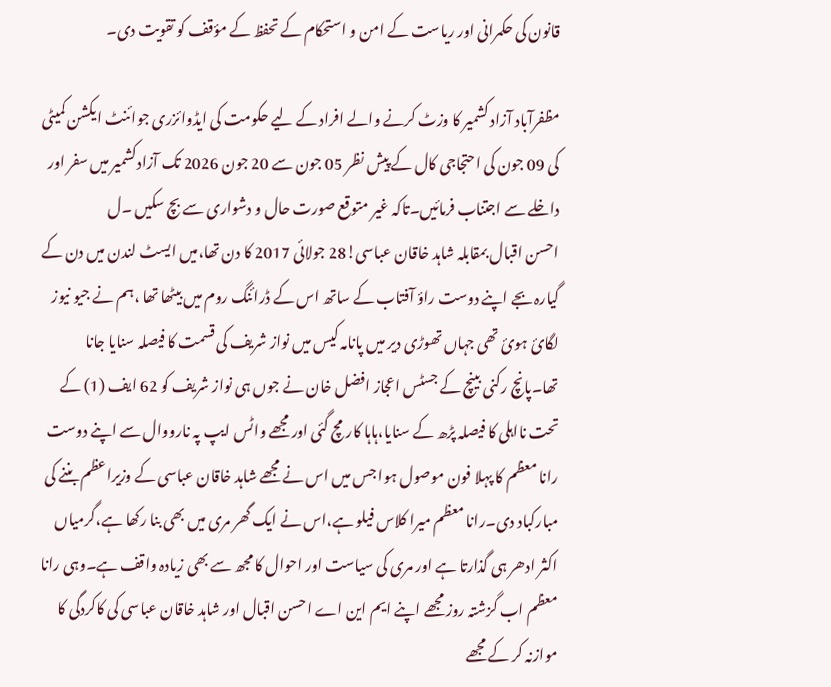قانون کی حکمرانی اور ریاست کے امن و استحکام کے تحفظ کے مؤقف کو تقویت دی۔

مظفرآباد آزاد کشمیر کا وزٹ کرنے والے افراد کے لیے حکومت کی ایڈوائزری جوائنٹ ایکشن کمیٹی کی 09 جون کی احتجاجی کال کے پیش نظر 05 جون سے 20 جون 2026 تک آزادکشمیر میں سفر اور داخلے سے اجتناب فرمائیں۔تاکہ غیر متوقع صورت حال و دشواری سے بچ سکیں ۔ل
احسن اقبال بمقابلہ شاہد خاقان عباسی!28 جولائی 2017 کا دن تھا،میں ایسٹ لندن میں دن کے گیارہ بجے اپنے دوست راؤ آفتاب کے ساتھ اس کے ڈرائنگ روم میں بیٹھا تھا ،ہم نے جیو نیوز لگائ ہوئ تھی جہاں تھوڑی دیر میں پانامہ کیس میں نواز شریف کی قسمت کا فیصلہ سنایا جانا تھا۔پانچ رکنی بینچ کے جسٹس اعجاز افضل خان نے جوں ہی نواز شریف کو 62 ایف (1) کے تحت نااہلی کا فیصلہ پڑھ کے سنایا،ہاہا کار مچ گئی اور مجھے واٹس ایپ پہ نارووال سے اپنے دوست رانا معظم کا پہلا فون موصول ہوا جس میں اس نے مجھے شاہد خاقان عباسی کے وزیراعظم بننے کی مبارکباد دی۔رانا معظم میرا کلاس فیلو ہے،اس نے ایک گھر مری میں بھی بنا رکھا ہے،گرمیاں اکثر ادھر ہی گذارتا ہے اور مری کی سیاست اور احوال کا مجھ سے بھی زیادہ واقف ہے۔وہی رانا معظم اب گزشتہ روز مجھے اپنے ایم این اے احسن اقبال اور شاہد خاقان عباسی کی کاکردگی کا موازنہ کر کے مجھے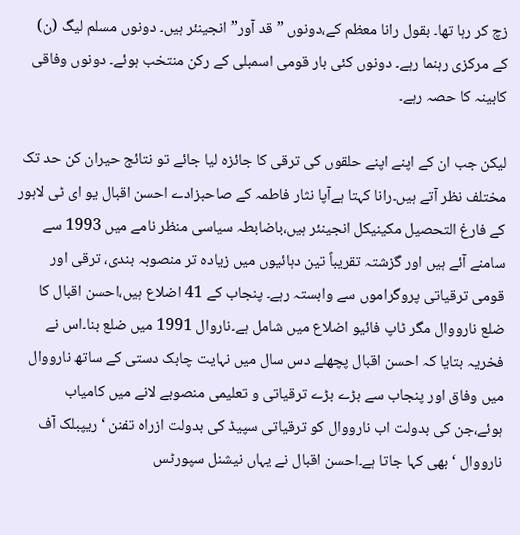زچ کر رہا تھا۔ بقول رانا معظم کے،دونوں ” قد آور” انجینئر ہیں۔ دونوں مسلم لیگ (ن) کے مرکزی رہنما رہے۔ دونوں کئی بار قومی اسمبلی کے رکن منتخب ہوئے۔ دونوں وفاقی کابینہ کا حصہ رہے۔

لیکن جب ان کے اپنے اپنے حلقوں کی ترقی کا جائزہ لیا جائے تو نتائج حیران کن حد تک مختلف نظر آتے ہیں۔رانا کہتا ہےآپا نثار فاطمہ کے صاحبزادے احسن اقبال یو ای ٹی لاہور کے فارغ التحصیل مکینیکل انجینئر ہیں،باضابطہ سیاسی منظر نامے میں 1993 سے سامنے آئے ہیں اور گزشتہ تقریباً تین دہائیوں میں زیادہ تر منصوبہ بندی، ترقی اور قومی ترقیاتی پروگراموں سے وابستہ رہے۔ پنجاب کے 41 اضلاع ہیں،احسن اقبال کا ضلع نارووال مگر ٹاپ فائیو اضلاع میں شامل ہے۔ناروال 1991 میں ضلع بنا۔اس نے فخریہ بتایا کہ احسن اقبال پچھلے دس سال میں نہایت چابک دستی کے ساتھ نارووال میں وفاق اور پنجاب سے بڑے بڑے ترقیاتی و تعلیمی منصوبے لانے میں کامیاب ہوئے،جن کی بدولت اب نارووال کو ترقیاتی سپیڈ کی بدولت ازراہ تفنن ‘ ریپبلک آف نارووال ‘ بھی کہا جاتا ہے۔احسن اقبال نے یہاں نیشنل سپورٹس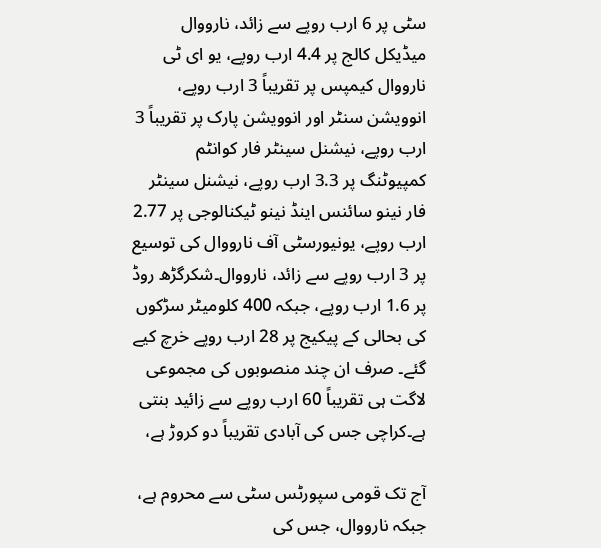سٹی پر 6 ارب روپے سے زائد، نارووال میڈیکل کالج پر 4.4 ارب روپے، یو ای ٹی نارووال کیمپس پر تقریباً 3 ارب روپے، انوویشن سنٹر اور انوویشن پارک پر تقریباً 3 ارب روپے، نیشنل سینٹر فار کوانٹم کمپیوٹنگ پر 3.3 ارب روپے، نیشنل سینٹر فار نینو سائنس اینڈ نینو ٹیکنالوجی پر 2.77 ارب روپے، یونیورسٹی آف نارووال کی توسیع پر 3 ارب روپے سے زائد، نارووال۔شکرگڑھ روڈ پر 1.6 ارب روپے، جبکہ 400 کلومیٹر سڑکوں کی بحالی کے پیکیج پر 28 ارب روپے خرچ کیے گئے۔ صرف ان چند منصوبوں کی مجموعی لاگت ہی تقریباً 60 ارب روپے سے زائید بنتی ہے۔کراچی جس کی آبادی تقریباً دو کروڑ ہے،

آج تک قومی سپورٹس سٹی سے محروم ہے، جبکہ نارووال، جس کی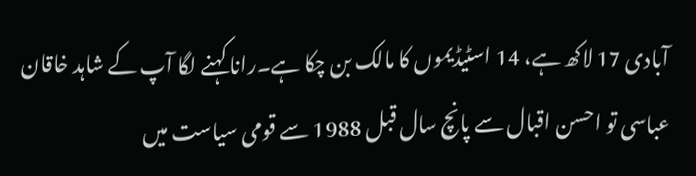آبادی 17 لاکھ ہے، 14 اسٹیڈیموں کا مالک بن چکا ہے۔رانا کہنے لگا آپ کے شاہد خاقان عباسی تو احسن اقبال سے پانچ سال قبل 1988 سے قومی سیاست میں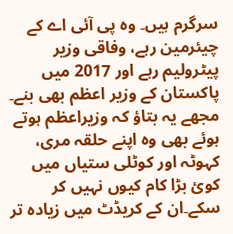سرگرم ہیں۔ وہ پی آئی اے کے چیئرمین رہے، وفاقی وزیر پیٹرولیم رہے اور 2017 میں پاکستان کے وزیر اعظم بھی بنے۔ مجھے یہ بتاؤ کہ وزیراعظم ہوتے ہوئے بھی وہ اپنے حلقہ مری، کہوٹہ اور کوٹلی ستیاں میں کوئ بڑا کام کیوں نہیں کر سکے۔ان کے کریڈٹ میں زیادہ تر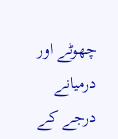چھوٹے اور درمیانے درجے کے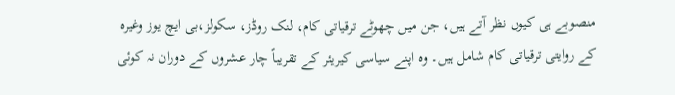منصوبے ہی کیوں نظر آتے ہیں، جن میں چھوٹے ترقیاتی کام، لنک روڈز، سکولز،بی ایچ یوز وغیرہ کے روایتی ترقیاتی کام شامل ہیں۔ وہ اپنے سیاسی کیریئر کے تقریباً چار عشروں کے دوران نہ کوئی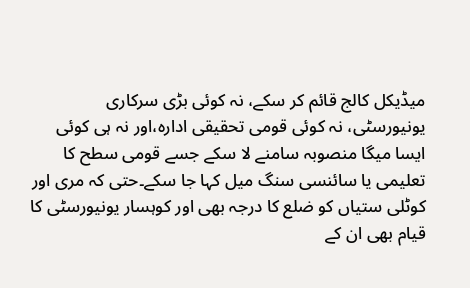میڈیکل کالج قائم کر سکے، نہ کوئی بڑی سرکاری یونیورسٹی، نہ کوئی قومی تحقیقی ادارہ،اور نہ ہی کوئی ایسا میگا منصوبہ سامنے لا سکے جسے قومی سطح کا تعلیمی یا سائنسی سنگ میل کہا جا سکے۔حتی کہ مری اور کوٹلی ستیاں کو ضلع کا درجہ بھی اور کوہسار یونیورسٹی کا قیام بھی ان کے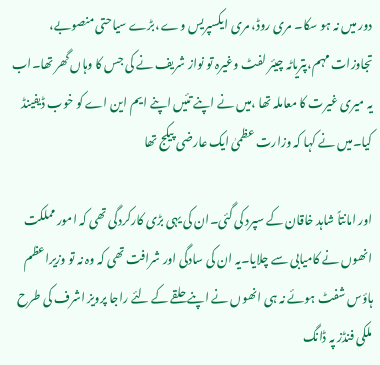دور میں نہ ہو سکا۔ مری روڈ، مری ایکسپریس وے ،بڑے سیاحتی منصوبے، تجاوزات مہم،پتریاٹہ چیئر لفٹ وغیرہ تو نواز شریف نے کی جس کا وہاں گھر تھا۔اب یہ میری غیرت کا معاملہ تھا ،میں نے اپنے تئیں اپنے ایم این اے کو خوب ڈیفینڈ کیا۔میں نے کہا کہ وزارت عظمیٰ ایک عارضی پیکج تھا

اور امانتاً شاہد خاقان کے سپرد کی گئی۔ان کی یہی بڑی کارکردگی تھی کہ امور مملکت انھوں نے کامیابی سے چلایا۔یہ ان کی سادگی اور شرافت تھی کہ وہ نہ تو وزیراعظم ہاؤس شفٹ ہوئے نہ ہی انھوں نے اپنے حلقے کے لئے راجا پرویز اشرف کی طرح ملکی فنڈز پہ ڈانگ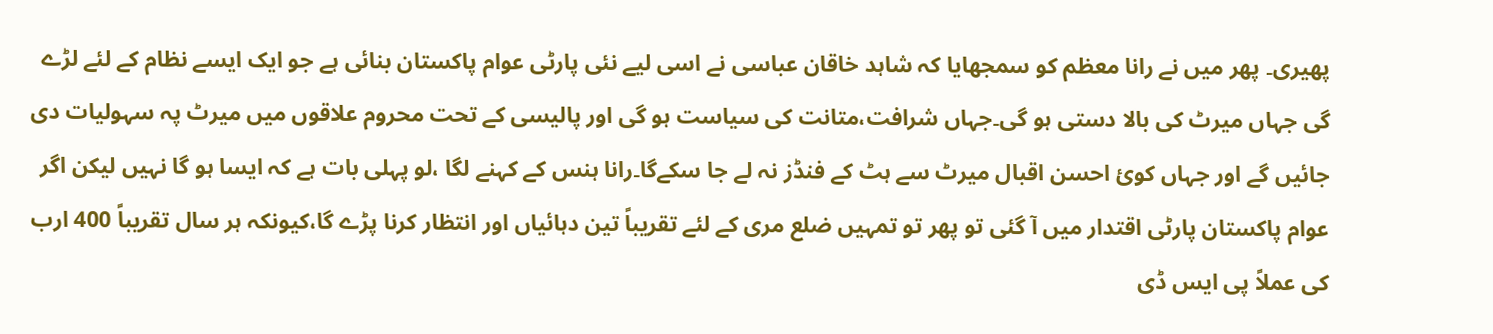پھیری۔ پھر میں نے رانا معظم کو سمجھایا کہ شاہد خاقان عباسی نے اسی لیے نئی پارٹی عوام پاکستان بنائی ہے جو ایک ایسے نظام کے لئے لڑے گی جہاں میرٹ کی بالا دستی ہو گی۔جہاں شرافت،متانت کی سیاست ہو گی اور پالیسی کے تحت محروم علاقوں میں میرٹ پہ سہولیات دی جائیں گے اور جہاں کوئ احسن اقبال میرٹ سے ہٹ کے فنڈز نہ لے جا سکےگا۔رانا ہنس کے کہنے لگا ،لو پہلی بات ہے کہ ایسا ہو گا نہیں لیکن اگر عوام پاکستان پارٹی اقتدار میں آ گئی تو پھر تو تمہیں ضلع مری کے لئے تقریباً تین دہائیاں اور انتظار کرنا پڑے گا،کیونکہ ہر سال تقریباً 400 ارب کی عملاً پی ایس ڈی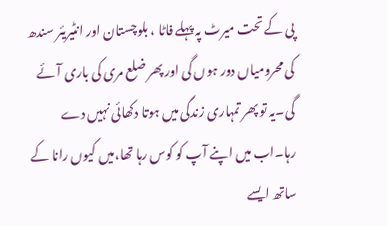پی کے تحت میرٹ پہ پہلے فاٹا ، بلوچستان اور انٹیریئر سندھ کی محرومیاں دور ہوں گی اور پھر ضلع مری کی باری آئے گی۔یہ تو پھر تمہاری زندگی میں ہوتا دکھائی نہیں دے رہا۔اب میں اپنے آپ کو کوس رہا تھا،میں کیوں رانا کے ساتھ ایسے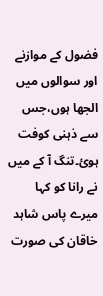فضول کے موازنے اور سوالوں میں الجھا ہوں،جس سے ذہنی کوفت ہوئ۔تنگ آ کے میں نے رانا کو کہا میرے پاس شاہد خاقان کی صورت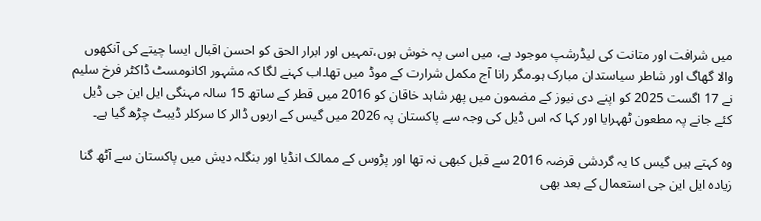میں شرافت اور متانت کی لیڈرشپ موجود ہے، میں اسی پہ خوش ہوں،تمہیں اور ابرار الحق کو احسن اقبال ایسا چیتے کی آنکھوں والا گھاگ اور شاطر سیاستدان مبارک ہو۔مگر رانا آج مکمل شرارت کے موڈ میں تھا۔اب کہنے لگا کہ مشہور اکانومسٹ ڈاکٹر فرخ سلیم نے 17 اگست 2025 کو اپنے دی نیوز کے مضمون میں پھر شاہد خاقان کو 2016 میں قطر کے ساتھ 15 سالہ مہنگی ایل این جی ڈیل کئے جانے پہ مطعون ٹھہرایا اور کہا کہ اس ڈیل کی وجہ سے پاکستان پہ 2026 میں گیس کے اربوں ڈالر کا سرکلر ڈیبٹ چڑھ گیا ہے۔

وہ کہتے ہیں گیس کا یہ گردشی قرضہ 2016 سے قبل کبھی نہ تھا اور پڑوس کے ممالک انڈیا اور بنگلہ دیش میں پاکستان سے آٹھ گنا زیادہ ایل این جی استعمال کے بعد بھی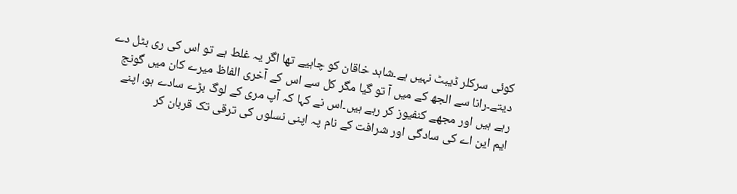کوئی سرکلر ڈیبٹ نہیں ہے۔شاہد خاقان کو چاہیے تھا اگر یہ غلط ہے تو اس کی ری بٹل دے دیتے۔رانا سے الجھ کے میں آ تو گیا مگر کل سے اس کے آخری الفاظ میرے کان میں گونج رہے ہیں اور مجھے کنفیوز کر رہے ہیں۔اس نے کہا کہ آپ مری کے لوگ بڑے سادے ہو، اپنے ایم این اے کی سادگی اور شرافت کے نام پہ اپنی نسلوں کی ترقی تک قربان کر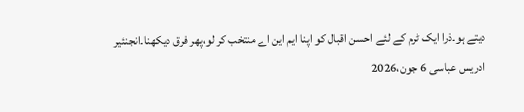دیتے ہو۔ذرا ایک ٹرم کے لئے احسن اقبال کو اپنا ایم این اے منتخب کر لو،پھر فرق دیکھنا۔انجنئیر ادریس عباسی 6 جون،2026